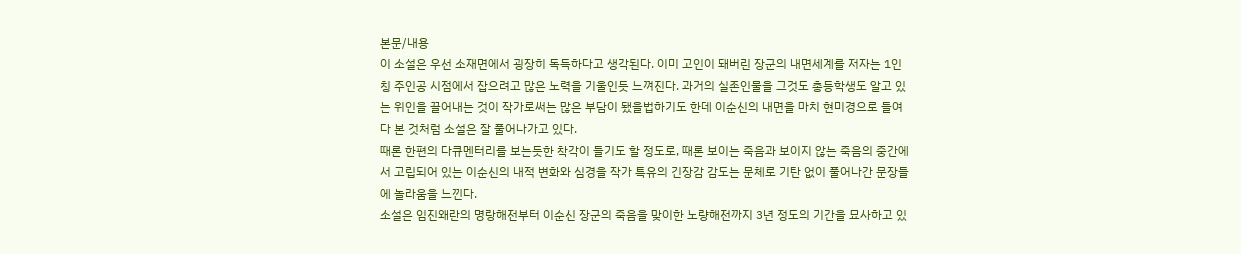본문/내용
이 소설은 우선 소재면에서 굉장히 독득하다고 생각된다. 이미 고인이 돼버린 장군의 내면세계를 저자는 1인칭 주인공 시점에서 잡으려고 많은 노력을 기울인듯 느껴진다. 과거의 실존인물을 그것도 총등학생도 알고 있는 위인을 끌어내는 것이 작가로써는 많은 부담이 됐을법하기도 한데 이순신의 내면을 마치 현미경으로 들여다 본 것처럼 소설은 잘 풀어나가고 있다.
때론 한편의 다큐멘터리를 보는듯한 착각이 들기도 할 정도로, 때론 보이는 죽음과 보이지 않는 죽음의 중간에서 고립되어 있는 이순신의 내적 변화와 심경을 작가 특유의 긴장감 감도는 문체로 기탄 없이 풀어나간 문장들에 놀라움을 느낀다.
소설은 임진왜란의 명랑해전부터 이순신 장군의 죽음을 맞이한 노량해전까지 3년 정도의 기간을 묘사하고 있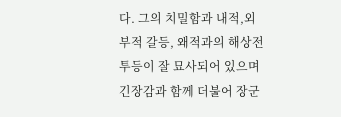다. 그의 치밀함과 내적,외부적 갈등, 왜적과의 해상전투등이 잘 묘사되어 있으며 긴장감과 함께 더불어 장군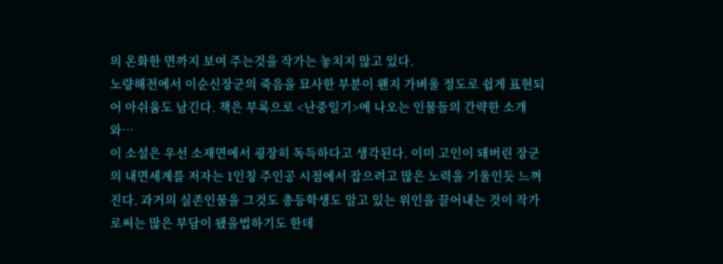의 온화한 면까지 보여 주는것을 작가는 놓치지 않고 있다.
노량해전에서 이순신장군의 죽음을 묘사한 부분이 왠지 가벼울 정도로 쉽게 표현되어 아쉬움도 남긴다. 책은 부록으로 <난중일기>에 나오는 인물들의 간략한 소개와…
이 소설은 우선 소재면에서 굉장히 독득하다고 생각된다. 이미 고인이 돼버린 장군의 내면세계를 저자는 1인칭 주인공 시점에서 잡으려고 많은 노력을 기울인듯 느껴진다. 과거의 실존인물을 그것도 총등학생도 알고 있는 위인을 끌어내는 것이 작가로써는 많은 부담이 됐을법하기도 한데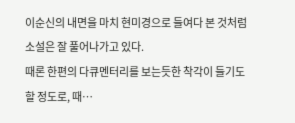이순신의 내면을 마치 현미경으로 들여다 본 것처럼 소설은 잘 풀어나가고 있다.
때론 한편의 다큐멘터리를 보는듯한 착각이 들기도 할 정도로, 때…